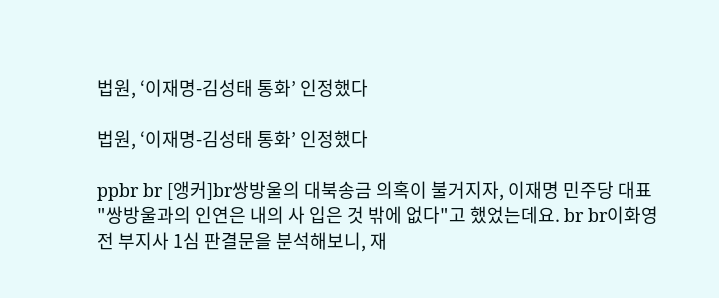법원, ‘이재명-김성태 통화’ 인정했다

법원, ‘이재명-김성태 통화’ 인정했다

ppbr br [앵커]br쌍방울의 대북송금 의혹이 불거지자, 이재명 민주당 대표 "쌍방울과의 인연은 내의 사 입은 것 밖에 없다"고 했었는데요. br br이화영 전 부지사 1심 판결문을 분석해보니, 재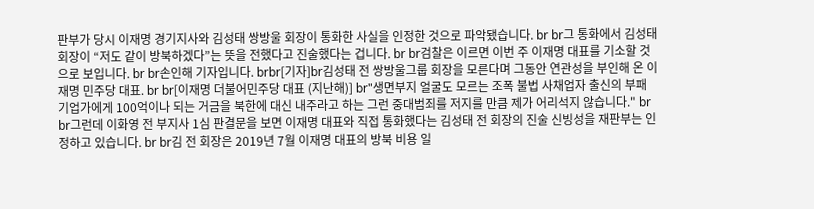판부가 당시 이재명 경기지사와 김성태 쌍방울 회장이 통화한 사실을 인정한 것으로 파악됐습니다. br br그 통화에서 김성태 회장이 “저도 같이 방북하겠다”는 뜻을 전했다고 진술했다는 겁니다. br br검찰은 이르면 이번 주 이재명 대표를 기소할 것으로 보입니다. br br손인해 기자입니다. brbr[기자]br김성태 전 쌍방울그룹 회장을 모른다며 그동안 연관성을 부인해 온 이재명 민주당 대표. br br[이재명 더불어민주당 대표 (지난해)] br"생면부지 얼굴도 모르는 조폭 불법 사채업자 출신의 부패 기업가에게 100억이나 되는 거금을 북한에 대신 내주라고 하는 그런 중대범죄를 저지를 만큼 제가 어리석지 않습니다." br br그런데 이화영 전 부지사 1심 판결문을 보면 이재명 대표와 직접 통화했다는 김성태 전 회장의 진술 신빙성을 재판부는 인정하고 있습니다. br br김 전 회장은 2019년 7월 이재명 대표의 방북 비용 일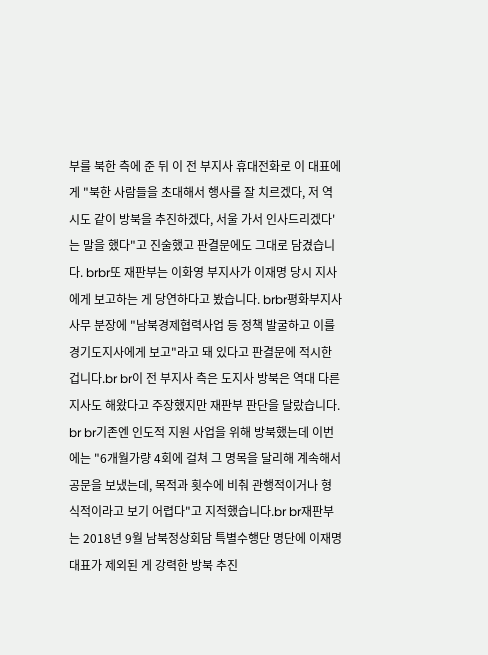부를 북한 측에 준 뒤 이 전 부지사 휴대전화로 이 대표에게 "북한 사람들을 초대해서 행사를 잘 치르겠다, 저 역시도 같이 방북을 추진하겠다, 서울 가서 인사드리겠다'는 말을 했다"고 진술했고 판결문에도 그대로 담겼습니다. brbr또 재판부는 이화영 부지사가 이재명 당시 지사에게 보고하는 게 당연하다고 봤습니다. brbr평화부지사 사무 분장에 "남북경제협력사업 등 정책 발굴하고 이를 경기도지사에게 보고"라고 돼 있다고 판결문에 적시한 겁니다.br br이 전 부지사 측은 도지사 방북은 역대 다른 지사도 해왔다고 주장했지만 재판부 판단을 달랐습니다. br br기존엔 인도적 지원 사업을 위해 방북했는데 이번에는 "6개월가량 4회에 걸쳐 그 명목을 달리해 계속해서 공문을 보냈는데, 목적과 횟수에 비춰 관행적이거나 형식적이라고 보기 어렵다"고 지적했습니다.br br재판부는 2018년 9월 남북정상회담 특별수행단 명단에 이재명 대표가 제외된 게 강력한 방북 추진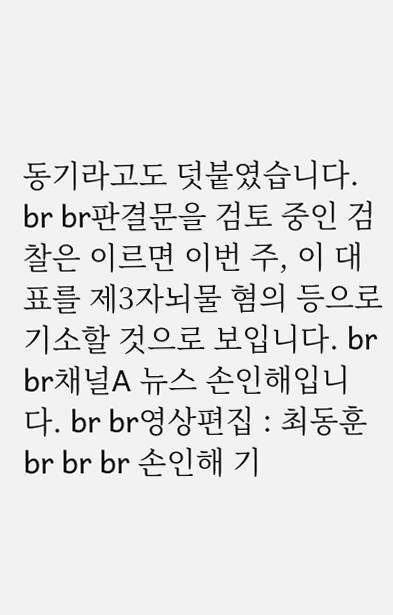동기라고도 덧붙였습니다. br br판결문을 검토 중인 검찰은 이르면 이번 주, 이 대표를 제3자뇌물 혐의 등으로 기소할 것으로 보입니다. br br채널A 뉴스 손인해입니다. br br영상편집 : 최동훈br br br 손인해 기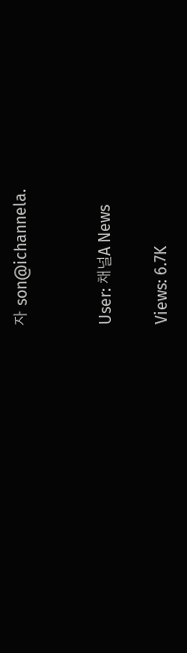자 son@ichannela.


User: 채널A News

Views: 6.7K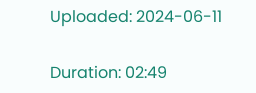Uploaded: 2024-06-11

Duration: 02:49